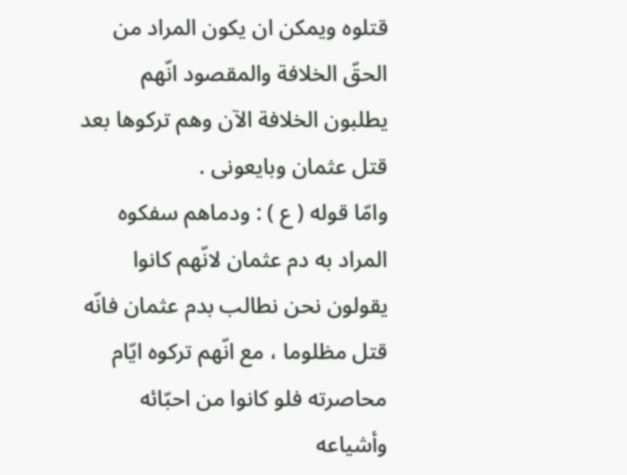قتلوه ويمكن ان يكون المراد من الحقّ الخلافة والمقصود انّهم يطلبون الخلافة الآن وهم تركوها بعد قتل عثمان وبايعونى .
وامّا قوله ( ع ) : ودماهم سفكوه
المراد به دم عثمان لانّهم كانوا يقولون نحن نطالب بدم عثمان فانّه قتل مظلوما ، مع انّهم تركوه ايّام محاصرته فلو كانوا من احبّائه وأشياعه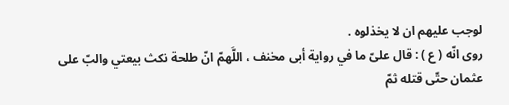لوجب عليهم ان لا يخذلوه .
روى انّه ( ع ) : قال علىّ ما في رواية أبى مخنف ، اللَّهمّ انّ طلحة نكث بيعتي والبّ على عثمان حتّى قتله ثمّ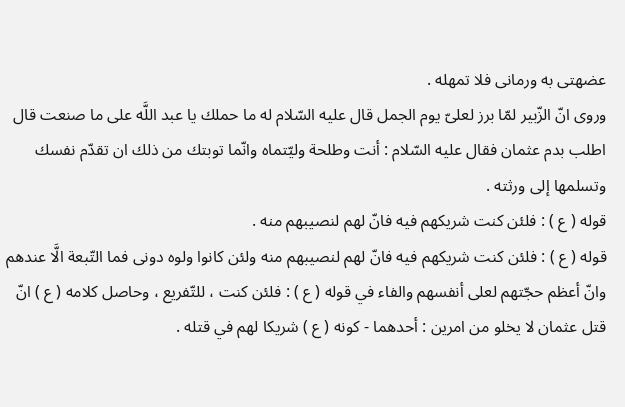عضهتى به ورمانى فلا تمهله .
وروى انّ الزّبير لمّا برز لعلىّ يوم الجمل قال عليه السّلام له ما حملك يا عبد اللَّه على ما صنعت قال اطلب بدم عثمان فقال عليه السّلام : أنت وطلحة وليّتماه وانّما توبتك من ذلك ان تقدّم نفسك وتسلمها إلى ورثته .
قوله ( ع ) : فلئن كنت شريكهم فيه فانّ لهم لنصيبهم منه .
قوله ( ع ) : فلئن كنت شريكهم فيه فانّ لهم لنصيبهم منه ولئن كانوا ولوه دونى فما التّبعة الَّا عندهم وانّ أعظم حجّتهم لعلى أنفسهم والفاء في قوله ( ع ) : فلئن كنت ، للتّفريع ، وحاصل كلامه ( ع ) انّ قتل عثمان لا يخلو من امرين : أحدهما - كونه ( ع ) شريكا لهم في قتله .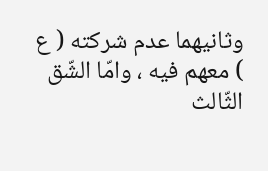وثانيهما عدم شركته ( ع ) معهم فيه ، وامّا الشّق الثّالث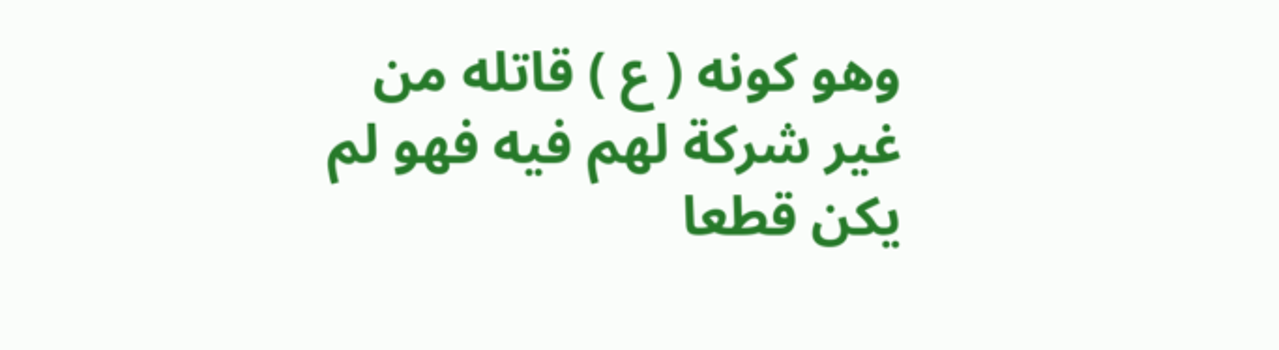وهو كونه ( ع ) قاتله من غير شركة لهم فيه فهو لم يكن قطعا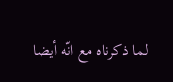لما ذكرناه مع انّه أيضا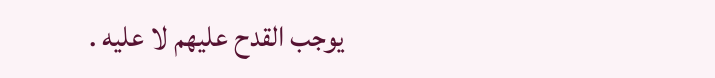يوجب القدح عليهم لا عليه .